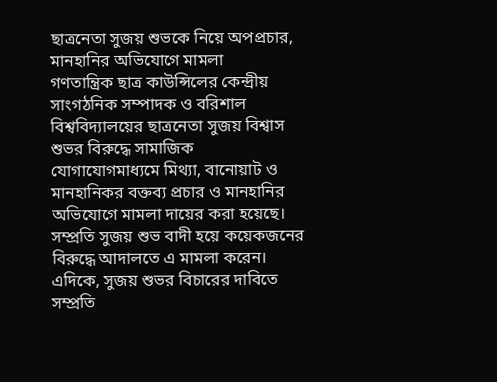ছাত্রনেতা সুজয় শুভকে নিয়ে অপপ্রচার, মানহানির অভিযোগে মামলা
গণতান্ত্রিক ছাত্র কাউন্সিলের কেন্দ্রীয় সাংগঠনিক সম্পাদক ও বরিশাল বিশ্ববিদ্যালয়ের ছাত্রনেতা সুজয় বিশ্বাস শুভর বিরুদ্ধে সামাজিক যোগাযোগমাধ্যমে মিথ্যা, বানোয়াট ও মানহানিকর বক্তব্য প্রচার ও মানহানির অভিযোগে মামলা দায়ের করা হয়েছে। সম্প্রতি সুজয় শুভ বাদী হয়ে কয়েকজনের বিরুদ্ধে আদালতে এ মামলা করেন।
এদিকে, সুজয় শুভর বিচারের দাবিতে সম্প্রতি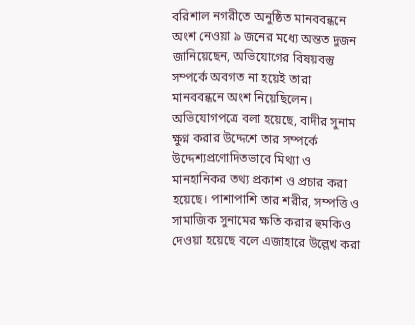বরিশাল নগরীতে অনুষ্ঠিত মানববন্ধনে অংশ নেওয়া ৯ জনের মধ্যে অন্তত দুজন জানিয়েছেন, অভিযোগের বিষয়বস্তু সম্পর্কে অবগত না হয়েই তারা মানববন্ধনে অংশ নিয়েছিলেন।
অভিযোগপত্রে বলা হয়েছে, বাদীর সুনাম ক্ষুণ্ন করার উদ্দেশে তার সম্পর্কে উদ্দেশ্যপ্রণোদিতভাবে মিথ্যা ও মানহানিকর তথ্য প্রকাশ ও প্রচার করা হয়েছে। পাশাপাশি তার শরীর, সম্পত্তি ও সামাজিক সুনামের ক্ষতি করার হুমকিও দেওয়া হয়েছে বলে এজাহারে উল্লেখ করা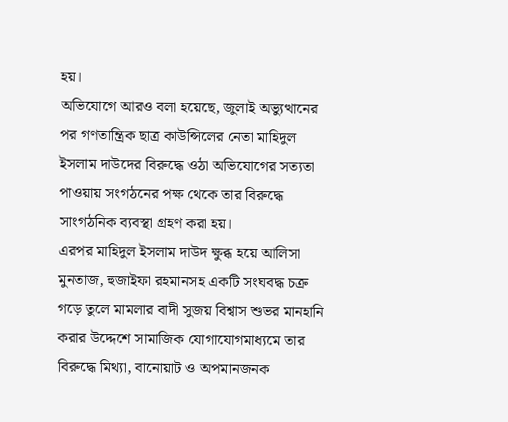হয়।
অভিযোগে আরও বলা হয়েছে, জুলাই অভ্যুত্থানের পর গণতান্ত্রিক ছাত্র কাউন্সিলের নেতা মাহিদুল ইসলাম দাউদের বিরুদ্ধে ওঠা অভিযোগের সত্যতা পাওয়ায় সংগঠনের পক্ষ থেকে তার বিরুদ্ধে সাংগঠনিক ব্যবস্থা গ্রহণ করা হয়।
এরপর মাহিদুল ইসলাম দাউদ ক্ষুব্ধ হয়ে আলিসা মুনতাজ, হুজাইফা রহমানসহ একটি সংঘবদ্ধ চক্র গড়ে তুলে মামলার বাদী সুজয় বিশ্বাস শুভর মানহানি করার উদ্দেশে সামাজিক যোগাযোগমাধ্যমে তার বিরুদ্ধে মিথ্যা, বানোয়াট ও অপমানজনক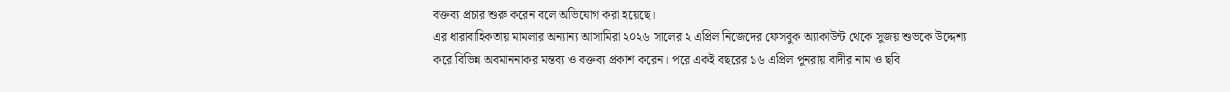বক্তব্য প্রচার শুরু করেন বলে অভিযোগ করা হয়েছে।
এর ধারাবাহিকতায় মামলার অন্যান্য আসামিরা ২০২৬ সালের ২ এপ্রিল নিজেদের ফেসবুক অ্যাকাউন্ট থেকে সুজয় শুভকে উদ্দেশ্য করে বিভিন্ন অবমাননাকর মন্তব্য ও বক্তব্য প্রকাশ করেন। পরে একই বছরের ১৬ এপ্রিল পুনরায় বাদীর নাম ও ছবি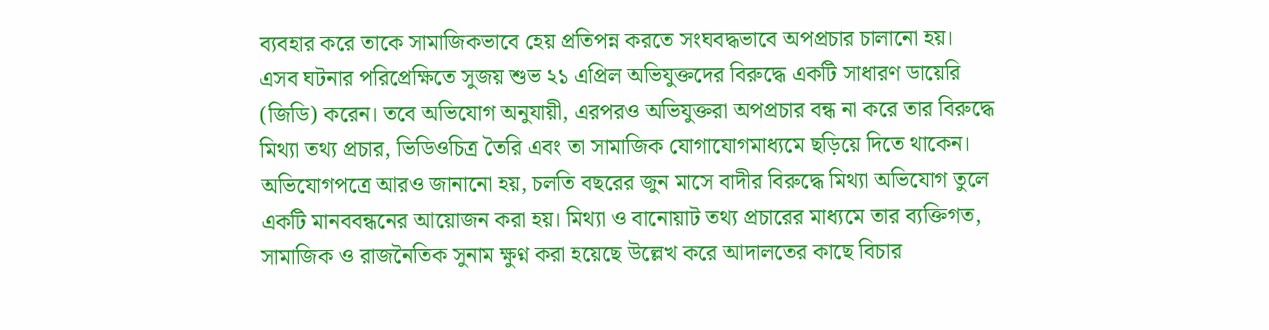ব্যবহার করে তাকে সামাজিকভাবে হেয় প্রতিপন্ন করতে সংঘবদ্ধভাবে অপপ্রচার চালানো হয়।
এসব ঘটনার পরিপ্রেক্ষিতে সুজয় শুভ ২১ এপ্রিল অভিযুক্তদের বিরুদ্ধে একটি সাধারণ ডায়েরি (জিডি) করেন। তবে অভিযোগ অনুযায়ী, এরপরও অভিযুক্তরা অপপ্রচার বন্ধ না করে তার বিরুদ্ধে মিথ্যা তথ্য প্রচার, ভিডিওচিত্র তৈরি এবং তা সামাজিক যোগাযোগমাধ্যমে ছড়িয়ে দিতে থাকেন।
অভিযোগপত্রে আরও জানানো হয়, চলতি বছরের জুন মাসে বাদীর বিরুদ্ধে মিথ্যা অভিযোগ তুলে একটি মানববন্ধনের আয়োজন করা হয়। মিথ্যা ও বানোয়াট তথ্য প্রচারের মাধ্যমে তার ব্যক্তিগত, সামাজিক ও রাজনৈতিক সুনাম ক্ষুণ্ন করা হয়েছে উল্লেখ করে আদালতের কাছে বিচার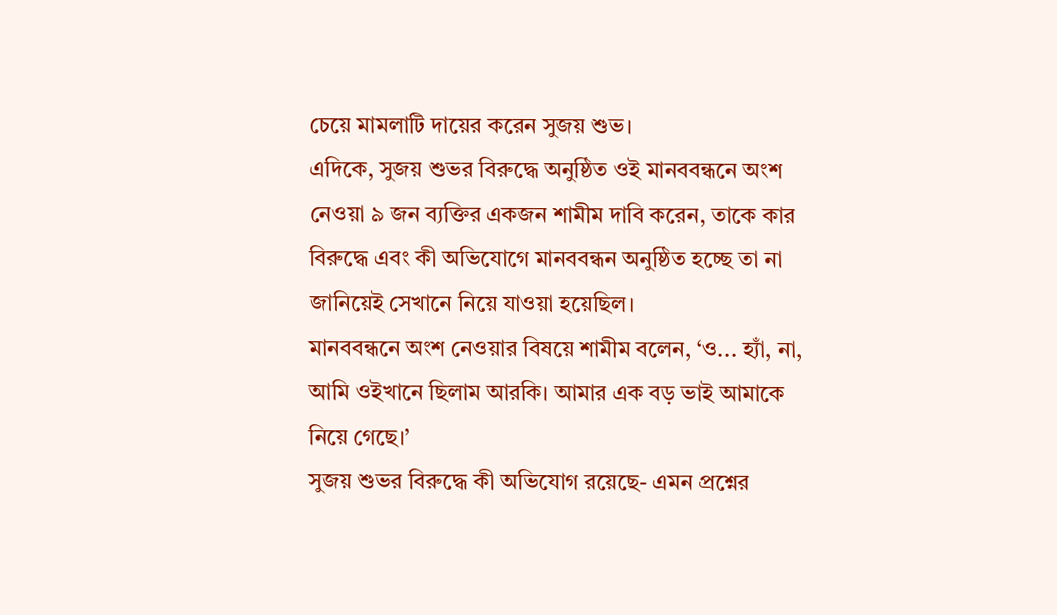চেয়ে মামলাটি দায়ের করেন সুজয় শুভ।
এদিকে, সুজয় শুভর বিরুদ্ধে অনুষ্ঠিত ওই মানববন্ধনে অংশ নেওয়া ৯ জন ব্যক্তির একজন শামীম দাবি করেন, তাকে কার বিরুদ্ধে এবং কী অভিযোগে মানববন্ধন অনুষ্ঠিত হচ্ছে তা না জানিয়েই সেখানে নিয়ে যাওয়া হয়েছিল।
মানববন্ধনে অংশ নেওয়ার বিষয়ে শামীম বলেন, ‘ও... হ্যাঁ, না, আমি ওইখানে ছিলাম আরকি। আমার এক বড় ভাই আমাকে নিয়ে গেছে।’
সুজয় শুভর বিরুদ্ধে কী অভিযোগ রয়েছে- এমন প্রশ্নের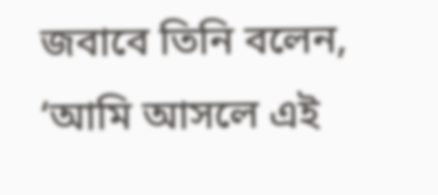জবাবে তিনি বলেন, ‘আমি আসলে এই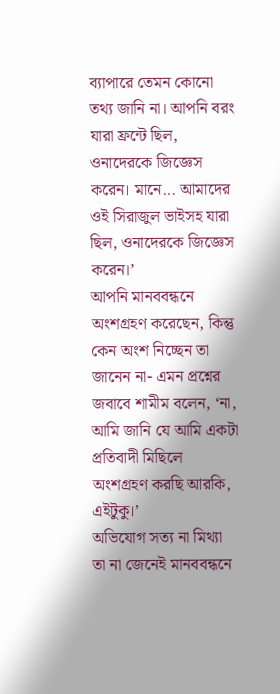ব্যাপারে তেমন কোনো তথ্য জানি না। আপনি বরং যারা ফ্রন্টে ছিল, ওনাদেরকে জিজ্ঞেস করেন। মানে... আমাদের ওই সিরাজুল ভাইসহ যারা ছিল, ওনাদেরকে জিজ্ঞেস করেন।’
আপনি মানববন্ধনে অংশগ্রহণ করেছেন, কিন্তু কেন অংশ নিচ্ছেন তা জানেন না- এমন প্রশ্নের জবাবে শামীম বলেন, ‘না, আমি জানি যে আমি একটা প্রতিবাদী মিছিলে অংশগ্রহণ করছি আরকি, এইটুকু।’
অভিযোগ সত্য না মিথ্যা তা না জেনেই মানববন্ধনে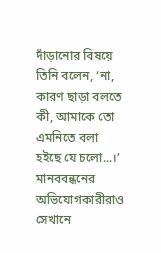দাঁড়ানোর বিষয়ে তিনি বলেন, ‘না, কারণ ছাড়া বলতে কী, আমাকে তো এমনিতে বলা হইছে যে চলো...।’
মানববন্ধনের অভিযোগকারীরাও সেখানে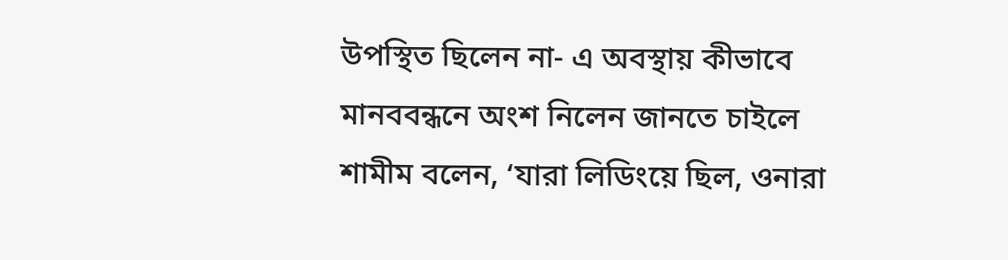উপস্থিত ছিলেন না- এ অবস্থায় কীভাবে মানববন্ধনে অংশ নিলেন জানতে চাইলে শামীম বলেন, ‘যারা লিডিংয়ে ছিল, ওনারা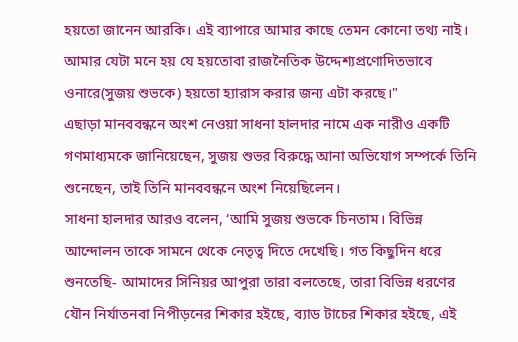হয়তো জানেন আরকি। এই ব্যাপারে আমার কাছে তেমন কোনো তথ্য নাই। আমার যেটা মনে হয় যে হয়তোবা রাজনৈতিক উদ্দেশ্যপ্রণোদিতভাবে ওনারে(সুজয় শুভকে) হয়তো হ্যারাস করার জন্য এটা করছে।"
এছাড়া মানববন্ধনে অংশ নেওয়া সাধনা হালদার নামে এক নারীও একটি গণমাধ্যমকে জানিয়েছেন, সুজয় শুভর বিরুদ্ধে আনা অভিযোগ সম্পর্কে তিনি শুনেছেন, তাই তিনি মানববন্ধনে অংশ নিয়েছিলেন।
সাধনা হালদার আরও বলেন, ‘আমি সুজয় শুভকে চিনতাম। বিভিন্ন আন্দোলন তাকে সামনে থেকে নেতৃত্ব দিতে দেখেছি। গত কিছুদিন ধরে শুনতেছি- আমাদের সিনিয়র আপুরা তারা বলতেছে, তারা বিভিন্ন ধরণের যৌন নির্যাতনবা নিপীড়নের শিকার হইছে, ব্যাড টাচের শিকার হইছে, এই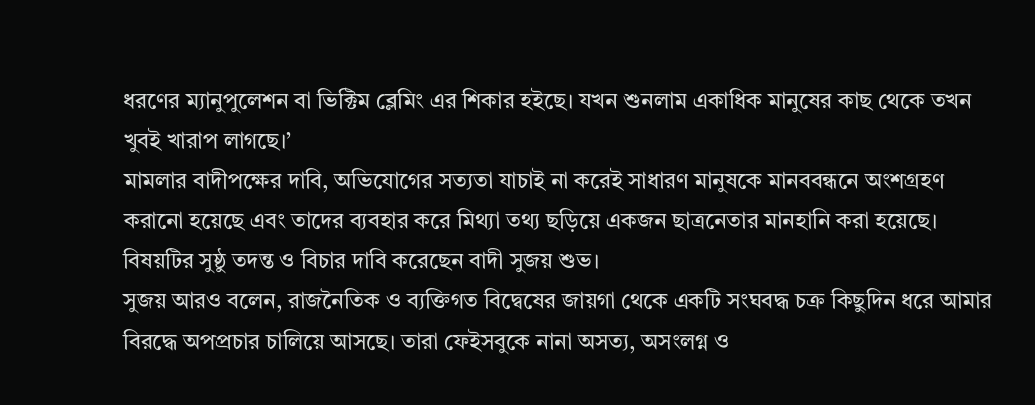ধরণের ম্যানুপুলেশন বা ভিক্টিম ব্লেমিং এর শিকার হইছে। যখন শুনলাম একাধিক মানুষের কাছ থেকে তখন খুবই খারাপ লাগছে।’
মামলার বাদীপক্ষের দাবি, অভিযোগের সত্যতা যাচাই না করেই সাধারণ মানুষকে মানববন্ধনে অংশগ্রহণ করানো হয়েছে এবং তাদের ব্যবহার করে মিথ্যা তথ্য ছড়িয়ে একজন ছাত্রনেতার মানহানি করা হয়েছে। বিষয়টির সুষ্ঠু তদন্ত ও বিচার দাবি করেছেন বাদী সুজয় শুভ।
সুজয় আরও বলেন, রাজনৈতিক ও ব্যক্তিগত বিদ্বেষের জায়গা থেকে একটি সংঘবদ্ধ চক্র কিছুদিন ধরে আমার বিরদ্ধে অপপ্রচার চালিয়ে আসছে। তারা ফেইসবুকে নানা অসত্য, অসংলগ্ন ও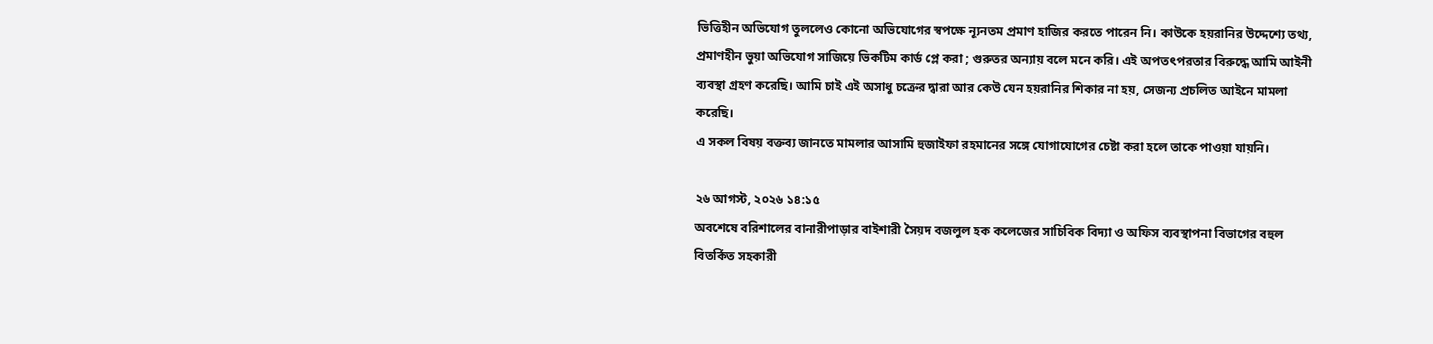ভিত্তিহীন অভিযোগ তুললেও কোনো অভিযোগের স্বপক্ষে ন্যূনতম প্রমাণ হাজির করতে পারেন নি। কাউকে হয়রানির উদ্দেশ্যে তথ্য, প্রমাণহীন ভুয়া অভিযোগ সাজিয়ে ভিকটিম কার্ড প্লে করা ; গুরুতর অন্যায় বলে মনে করি। এই অপতৎপরতার বিরুদ্ধে আমি আইনী ব্যবস্থা গ্রহণ করেছি। আমি চাই এই অসাধু চক্রের দ্বারা আর কেউ যেন হয়রানির শিকার না হয়, সেজন্য প্রচলিত আইনে মামলা করেছি।
এ সকল বিষয় বক্তব্য জানতে মামলার আসামি হুজাইফা রহমানের সঙ্গে যোগাযোগের চেষ্টা করা হলে তাকে পাওয়া যায়নি।

২৬ আগস্ট, ২০২৬ ১৪:১৫
অবশেষে বরিশালের বানারীপাড়ার বাইশারী সৈয়দ বজলুল হক কলেজের সাচিবিক বিদ্যা ও অফিস ব্যবস্থাপনা বিভাগের বহুল বিতর্কিত সহকারী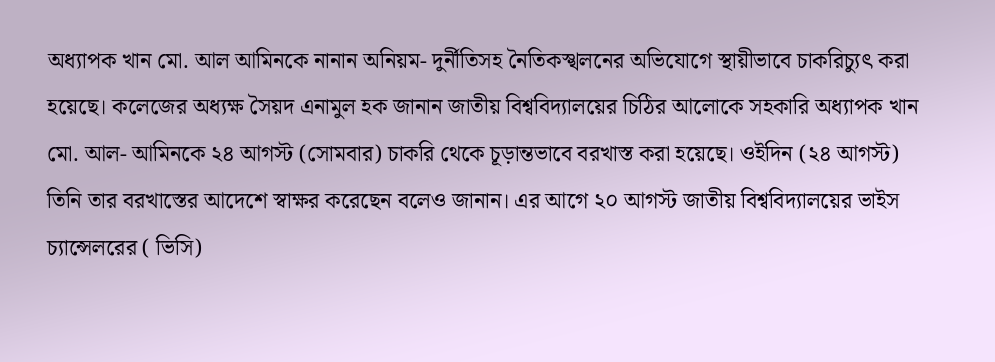অধ্যাপক খান মো. আল আমিনকে নানান অনিয়ম- দুর্নীতিসহ নৈতিকস্খলনের অভিযোগে স্থায়ীভাবে চাকরিচ্যুৎ করা হয়েছে। কলেজের অধ্যক্ষ সৈয়দ এনামুল হক জানান জাতীয় বিশ্ববিদ্যালয়ের চিঠির আলোকে সহকারি অধ্যাপক খান মো. আল- আমিনকে ২৪ আগস্ট (সোমবার) চাকরি থেকে চূড়ান্তভাবে বরখাস্ত করা হয়েছে। ওইদিন (২৪ আগস্ট) তিনি তার বরখাস্তের আদেশে স্বাক্ষর করেছেন বলেও জানান। এর আগে ২০ আগস্ট জাতীয় বিশ্ববিদ্যালয়ের ভাইস চ্যান্সেলরের ( ভিসি)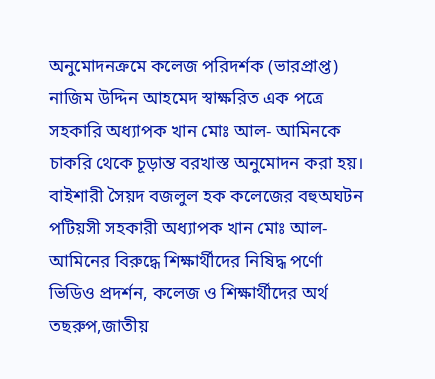অনুমোদনক্রমে কলেজ পরিদর্শক (ভারপ্রাপ্ত) নাজিম উদ্দিন আহমেদ স্বাক্ষরিত এক পত্রে সহকারি অধ্যাপক খান মোঃ আল- আমিনকে চাকরি থেকে চূড়ান্ত বরখাস্ত অনুমোদন করা হয়। বাইশারী সৈয়দ বজলুল হক কলেজের বহুঅঘটন পটিয়সী সহকারী অধ্যাপক খান মোঃ আল- আমিনের বিরুদ্ধে শিক্ষার্থীদের নিষিদ্ধ পর্ণো ভিডিও প্রদর্শন, কলেজ ও শিক্ষার্থীদের অর্থ তছরুপ,জাতীয়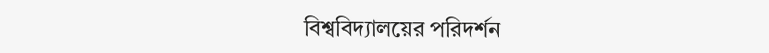বিশ্ববিদ্যালয়ের পরিদর্শন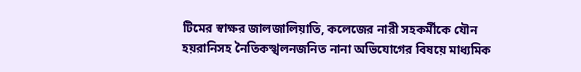টিমের স্বাক্ষর জালজালিয়াতি, কলেজের নারী সহকর্মীকে যৌন হয়রানিসহ নৈতিকস্খলনজনিত নানা অভিযোগের বিষয়ে মাধ্যমিক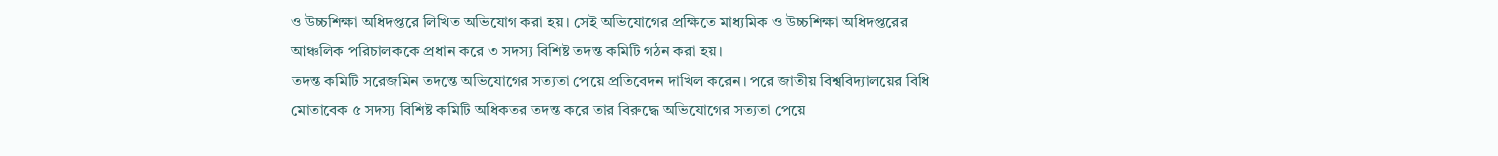ও উচ্চশিক্ষা অধিদপ্তরে লিখিত অভিযোগ করা হয়। সেই অভিযোগের প্রক্ষিতে মাধ্যমিক ও উচ্চশিক্ষা অধিদপ্তরের আঞ্চলিক পরিচালককে প্রধান করে ৩ সদস্য বিশিষ্ট তদন্ত কমিটি গঠন করা হয়।
তদন্ত কমিটি সরেজমিন তদন্তে অভিযোগের সত্যতা পেয়ে প্রতিবেদন দাখিল করেন। পরে জাতীয় বিশ্ববিদ্যালয়ের বিধি মোতাবেক ৫ সদস্য বিশিষ্ট কমিটি অধিকতর তদন্ত করে তার বিরুদ্ধে অভিযোগের সত্যতা পেয়ে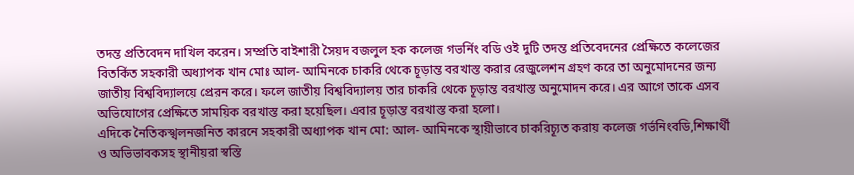তদন্ত প্রতিবেদন দাখিল করেন। সম্প্রতি বাইশারী সৈয়দ বজলুল হক কলেজ গভর্নিং বডি ওই দুটি তদন্ত প্রতিবেদনের প্রেক্ষিতে কলেজের বিতর্কিত সহকারী অধ্যাপক খান মোঃ আল- আমিনকে চাকরি থেকে চূড়ান্ত বরখাস্ত করার রেজুলেশন গ্রহণ করে তা অনুমোদনের জন্য জাতীয় বিশ্ববিদ্যালয়ে প্রেরন করে। ফলে জাতীয় বিশ্ববিদ্যালয় তার চাকরি থেকে চূড়ান্ত বরখাস্ত অনুমোদন করে। এর আগে তাকে এসব অভিযোগের প্রেক্ষিতে সাময়িক বরখাস্ত করা হয়েছিল। এবার চূড়ান্ত বরখাস্ত করা হলো।
এদিকে নৈতিকস্খলনজনিত কারনে সহকারী অধ্যাপক খান মো: আল- আমিনকে স্থায়ীভাবে চাকরিচ্যূত করায় কলেজ গর্ভনিংবডি,শিক্ষার্থী ও অভিভাবকসহ স্থানীয়রা স্বস্তি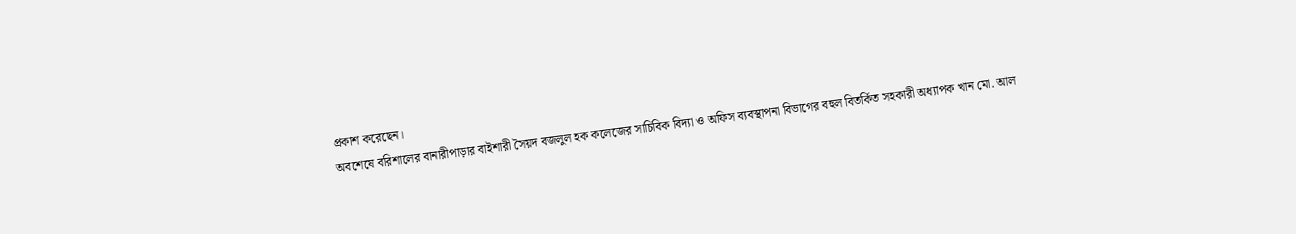প্রকাশ করেছেন।
অবশেষে বরিশালের বানারীপাড়ার বাইশারী সৈয়দ বজলুল হক কলেজের সাচিবিক বিদ্যা ও অফিস ব্যবস্থাপনা বিভাগের বহুল বিতর্কিত সহকারী অধ্যাপক খান মো. আল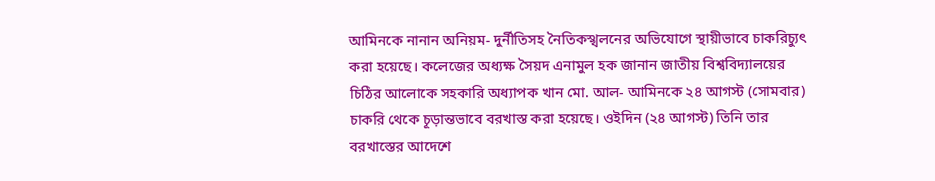আমিনকে নানান অনিয়ম- দুর্নীতিসহ নৈতিকস্খলনের অভিযোগে স্থায়ীভাবে চাকরিচ্যুৎ করা হয়েছে। কলেজের অধ্যক্ষ সৈয়দ এনামুল হক জানান জাতীয় বিশ্ববিদ্যালয়ের চিঠির আলোকে সহকারি অধ্যাপক খান মো. আল- আমিনকে ২৪ আগস্ট (সোমবার) চাকরি থেকে চূড়ান্তভাবে বরখাস্ত করা হয়েছে। ওইদিন (২৪ আগস্ট) তিনি তার বরখাস্তের আদেশে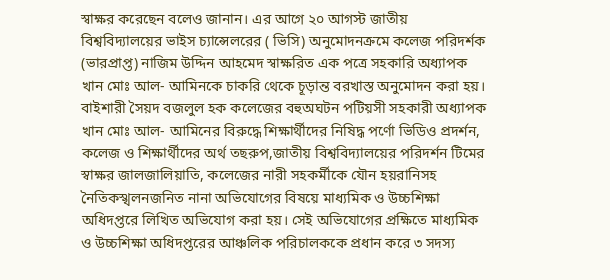স্বাক্ষর করেছেন বলেও জানান। এর আগে ২০ আগস্ট জাতীয় বিশ্ববিদ্যালয়ের ভাইস চ্যান্সেলরের ( ভিসি) অনুমোদনক্রমে কলেজ পরিদর্শক (ভারপ্রাপ্ত) নাজিম উদ্দিন আহমেদ স্বাক্ষরিত এক পত্রে সহকারি অধ্যাপক খান মোঃ আল- আমিনকে চাকরি থেকে চূড়ান্ত বরখাস্ত অনুমোদন করা হয়। বাইশারী সৈয়দ বজলুল হক কলেজের বহুঅঘটন পটিয়সী সহকারী অধ্যাপক খান মোঃ আল- আমিনের বিরুদ্ধে শিক্ষার্থীদের নিষিদ্ধ পর্ণো ভিডিও প্রদর্শন, কলেজ ও শিক্ষার্থীদের অর্থ তছরুপ,জাতীয় বিশ্ববিদ্যালয়ের পরিদর্শন টিমের স্বাক্ষর জালজালিয়াতি, কলেজের নারী সহকর্মীকে যৌন হয়রানিসহ নৈতিকস্খলনজনিত নানা অভিযোগের বিষয়ে মাধ্যমিক ও উচ্চশিক্ষা অধিদপ্তরে লিখিত অভিযোগ করা হয়। সেই অভিযোগের প্রক্ষিতে মাধ্যমিক ও উচ্চশিক্ষা অধিদপ্তরের আঞ্চলিক পরিচালককে প্রধান করে ৩ সদস্য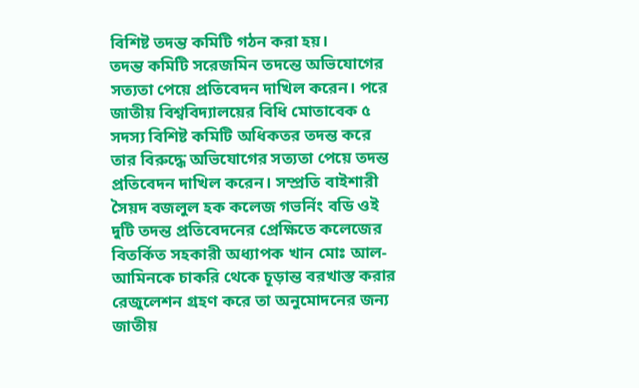বিশিষ্ট তদন্ত কমিটি গঠন করা হয়।
তদন্ত কমিটি সরেজমিন তদন্তে অভিযোগের সত্যতা পেয়ে প্রতিবেদন দাখিল করেন। পরে জাতীয় বিশ্ববিদ্যালয়ের বিধি মোতাবেক ৫ সদস্য বিশিষ্ট কমিটি অধিকতর তদন্ত করে তার বিরুদ্ধে অভিযোগের সত্যতা পেয়ে তদন্ত প্রতিবেদন দাখিল করেন। সম্প্রতি বাইশারী সৈয়দ বজলুল হক কলেজ গভর্নিং বডি ওই দুটি তদন্ত প্রতিবেদনের প্রেক্ষিতে কলেজের বিতর্কিত সহকারী অধ্যাপক খান মোঃ আল- আমিনকে চাকরি থেকে চূড়ান্ত বরখাস্ত করার রেজুলেশন গ্রহণ করে তা অনুমোদনের জন্য জাতীয়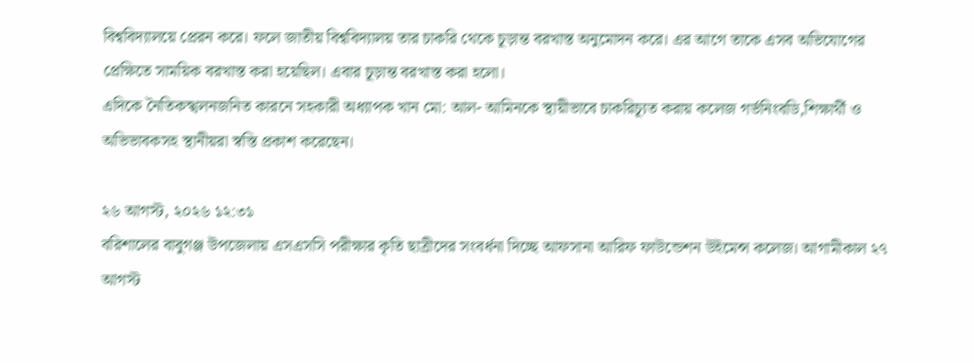বিশ্ববিদ্যালয়ে প্রেরন করে। ফলে জাতীয় বিশ্ববিদ্যালয় তার চাকরি থেকে চূড়ান্ত বরখাস্ত অনুমোদন করে। এর আগে তাকে এসব অভিযোগের প্রেক্ষিতে সাময়িক বরখাস্ত করা হয়েছিল। এবার চূড়ান্ত বরখাস্ত করা হলো।
এদিকে নৈতিকস্খলনজনিত কারনে সহকারী অধ্যাপক খান মো: আল- আমিনকে স্থায়ীভাবে চাকরিচ্যূত করায় কলেজ গর্ভনিংবডি,শিক্ষার্থী ও অভিভাবকসহ স্থানীয়রা স্বস্তি প্রকাশ করেছেন।

২৬ আগস্ট, ২০২৬ ১২:৩১
বরিশালের বাবুগঞ্জ উপজেলায় এসএসসি পরীক্ষার কৃতি ছাত্রীদের সংবর্ধনা দিচ্ছে আফসানা আরিফ ফাউন্ডেশন উইমেন্স কলেজ। আগামীকাল ২৭ আগস্ট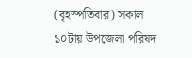(বৃহস্পতিবার) সকাল ১০টায় উপজেলা পরিষদ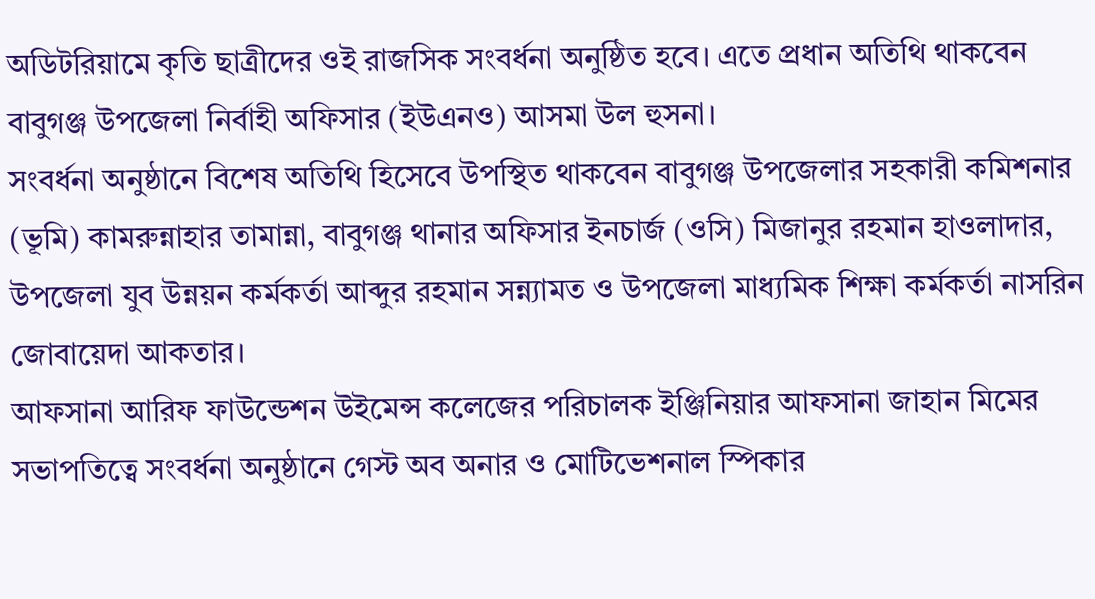অডিটরিয়ামে কৃতি ছাত্রীদের ওই রাজসিক সংবর্ধনা অনুষ্ঠিত হবে। এতে প্রধান অতিথি থাকবেন বাবুগঞ্জ উপজেলা নির্বাহী অফিসার (ইউএনও) আসমা উল হুসনা।
সংবর্ধনা অনুষ্ঠানে বিশেষ অতিথি হিসেবে উপস্থিত থাকবেন বাবুগঞ্জ উপজেলার সহকারী কমিশনার (ভূমি) কামরুন্নাহার তামান্না, বাবুগঞ্জ থানার অফিসার ইনচার্জ (ওসি) মিজানুর রহমান হাওলাদার, উপজেলা যুব উন্নয়ন কর্মকর্তা আব্দুর রহমান সন্ন্যামত ও উপজেলা মাধ্যমিক শিক্ষা কর্মকর্তা নাসরিন জোবায়েদা আকতার।
আফসানা আরিফ ফাউন্ডেশন উইমেন্স কলেজের পরিচালক ইঞ্জিনিয়ার আফসানা জাহান মিমের সভাপতিত্বে সংবর্ধনা অনুষ্ঠানে গেস্ট অব অনার ও মোটিভেশনাল স্পিকার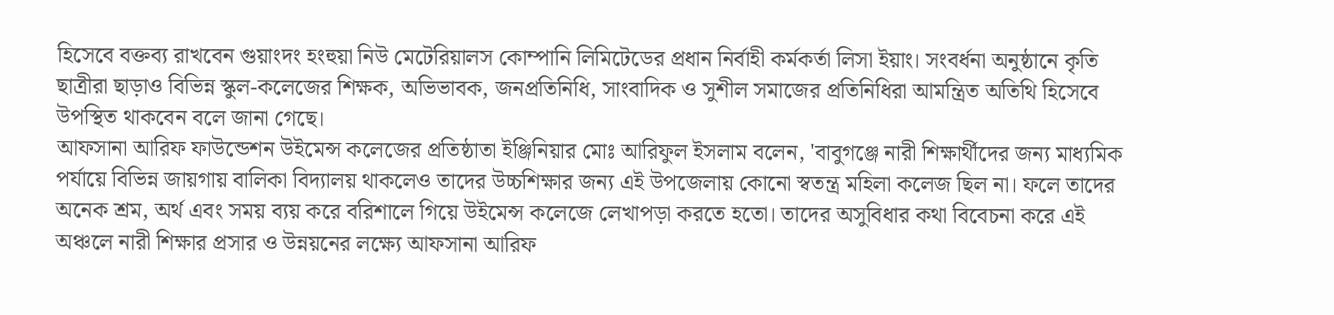হিসেবে বক্তব্য রাখবেন গুয়াংদং হংহুয়া নিউ মেটেরিয়ালস কোম্পানি লিমিটেডের প্রধান নির্বাহী কর্মকর্তা লিসা ইয়াং। সংবর্ধনা অনুষ্ঠানে কৃতি ছাত্রীরা ছাড়াও বিভিন্ন স্কুল-কলেজের শিক্ষক, অভিভাবক, জনপ্রতিনিধি, সাংবাদিক ও সুশীল সমাজের প্রতিনিধিরা আমন্ত্রিত অতিথি হিসেবে উপস্থিত থাকবেন বলে জানা গেছে।
আফসানা আরিফ ফাউন্ডেশন উইমেন্স কলেজের প্রতিষ্ঠাতা ইঞ্জিনিয়ার মোঃ আরিফুল ইসলাম বলেন, 'বাবুগঞ্জে নারী শিক্ষার্থীদের জন্য মাধ্যমিক পর্যায়ে বিভিন্ন জায়গায় বালিকা বিদ্যালয় থাকলেও তাদের উচ্চশিক্ষার জন্য এই উপজেলায় কোনো স্বতন্ত্র মহিলা কলেজ ছিল না। ফলে তাদের অনেক শ্রম, অর্থ এবং সময় ব্যয় করে বরিশালে গিয়ে উইমেন্স কলেজে লেখাপড়া করতে হতো। তাদের অসুবিধার কথা বিবেচনা করে এই অঞ্চলে নারী শিক্ষার প্রসার ও উন্নয়নের লক্ষ্যে আফসানা আরিফ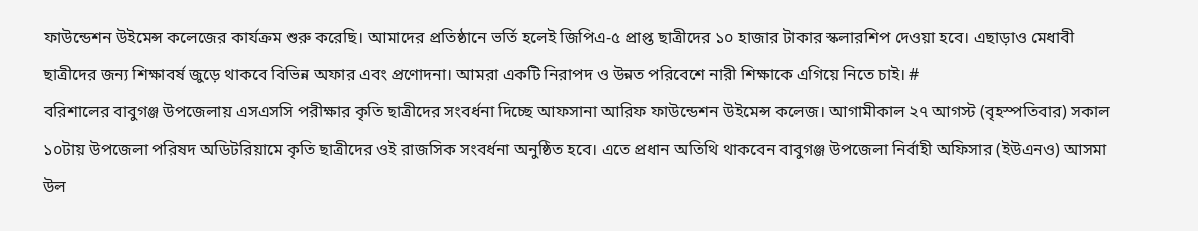ফাউন্ডেশন উইমেন্স কলেজের কার্যক্রম শুরু করেছি। আমাদের প্রতিষ্ঠানে ভর্তি হলেই জিপিএ-৫ প্রাপ্ত ছাত্রীদের ১০ হাজার টাকার স্কলারশিপ দেওয়া হবে। এছাড়াও মেধাবী ছাত্রীদের জন্য শিক্ষাবর্ষ জুড়ে থাকবে বিভিন্ন অফার এবং প্রণোদনা। আমরা একটি নিরাপদ ও উন্নত পরিবেশে নারী শিক্ষাকে এগিয়ে নিতে চাই। #
বরিশালের বাবুগঞ্জ উপজেলায় এসএসসি পরীক্ষার কৃতি ছাত্রীদের সংবর্ধনা দিচ্ছে আফসানা আরিফ ফাউন্ডেশন উইমেন্স কলেজ। আগামীকাল ২৭ আগস্ট (বৃহস্পতিবার) সকাল ১০টায় উপজেলা পরিষদ অডিটরিয়ামে কৃতি ছাত্রীদের ওই রাজসিক সংবর্ধনা অনুষ্ঠিত হবে। এতে প্রধান অতিথি থাকবেন বাবুগঞ্জ উপজেলা নির্বাহী অফিসার (ইউএনও) আসমা উল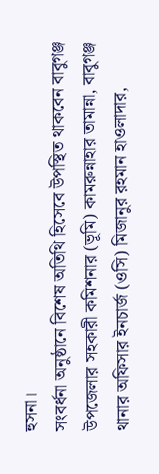হুসনা।
সংবর্ধনা অনুষ্ঠানে বিশেষ অতিথি হিসেবে উপস্থিত থাকবেন বাবুগঞ্জ উপজেলার সহকারী কমিশনার (ভূমি) কামরুন্নাহার তামান্না, বাবুগঞ্জ থানার অফিসার ইনচার্জ (ওসি) মিজানুর রহমান হাওলাদার,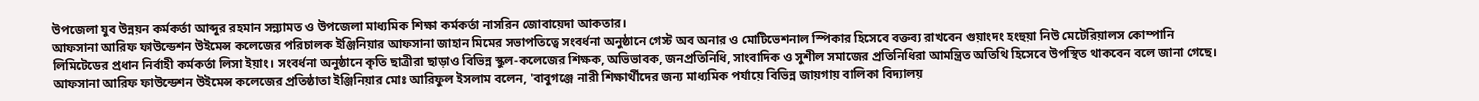উপজেলা যুব উন্নয়ন কর্মকর্তা আব্দুর রহমান সন্ন্যামত ও উপজেলা মাধ্যমিক শিক্ষা কর্মকর্তা নাসরিন জোবায়েদা আকতার।
আফসানা আরিফ ফাউন্ডেশন উইমেন্স কলেজের পরিচালক ইঞ্জিনিয়ার আফসানা জাহান মিমের সভাপতিত্বে সংবর্ধনা অনুষ্ঠানে গেস্ট অব অনার ও মোটিভেশনাল স্পিকার হিসেবে বক্তব্য রাখবেন গুয়াংদং হংহুয়া নিউ মেটেরিয়ালস কোম্পানি লিমিটেডের প্রধান নির্বাহী কর্মকর্তা লিসা ইয়াং। সংবর্ধনা অনুষ্ঠানে কৃতি ছাত্রীরা ছাড়াও বিভিন্ন স্কুল-কলেজের শিক্ষক, অভিভাবক, জনপ্রতিনিধি, সাংবাদিক ও সুশীল সমাজের প্রতিনিধিরা আমন্ত্রিত অতিথি হিসেবে উপস্থিত থাকবেন বলে জানা গেছে।
আফসানা আরিফ ফাউন্ডেশন উইমেন্স কলেজের প্রতিষ্ঠাতা ইঞ্জিনিয়ার মোঃ আরিফুল ইসলাম বলেন, 'বাবুগঞ্জে নারী শিক্ষার্থীদের জন্য মাধ্যমিক পর্যায়ে বিভিন্ন জায়গায় বালিকা বিদ্যালয়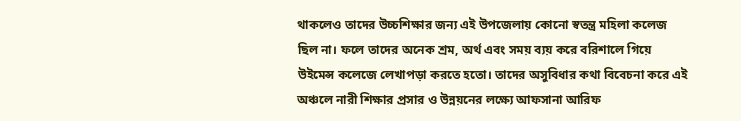থাকলেও তাদের উচ্চশিক্ষার জন্য এই উপজেলায় কোনো স্বতন্ত্র মহিলা কলেজ ছিল না। ফলে তাদের অনেক শ্রম, অর্থ এবং সময় ব্যয় করে বরিশালে গিয়ে উইমেন্স কলেজে লেখাপড়া করতে হতো। তাদের অসুবিধার কথা বিবেচনা করে এই অঞ্চলে নারী শিক্ষার প্রসার ও উন্নয়নের লক্ষ্যে আফসানা আরিফ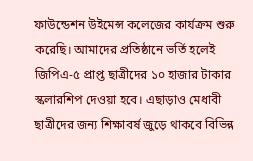ফাউন্ডেশন উইমেন্স কলেজের কার্যক্রম শুরু করেছি। আমাদের প্রতিষ্ঠানে ভর্তি হলেই জিপিএ-৫ প্রাপ্ত ছাত্রীদের ১০ হাজার টাকার স্কলারশিপ দেওয়া হবে। এছাড়াও মেধাবী ছাত্রীদের জন্য শিক্ষাবর্ষ জুড়ে থাকবে বিভিন্ন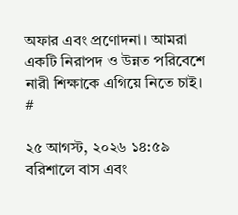অফার এবং প্রণোদনা। আমরা একটি নিরাপদ ও উন্নত পরিবেশে নারী শিক্ষাকে এগিয়ে নিতে চাই। #

২৫ আগস্ট, ২০২৬ ১৪:৫৯
বরিশালে বাস এবং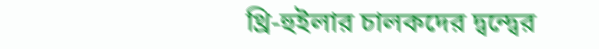থ্রি-হুইলার চালকদের দ্বন্দ্বের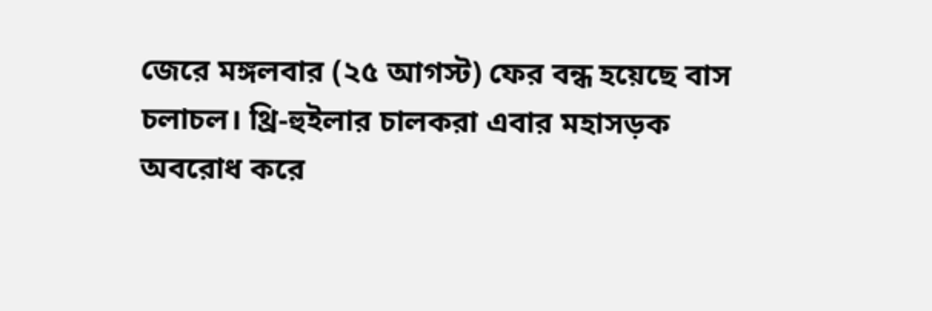জেরে মঙ্গলবার (২৫ আগস্ট) ফের বন্ধ হয়েছে বাস চলাচল। থ্রি-হুইলার চালকরা এবার মহাসড়ক অবরোধ করে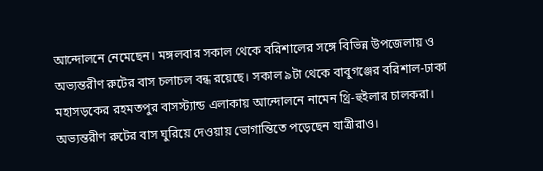আন্দোলনে নেমেছেন। মঙ্গলবার সকাল থেকে বরিশালের সঙ্গে বিভিন্ন উপজেলায় ও অভ্যন্তরীণ রুটের বাস চলাচল বন্ধ রয়েছে। সকাল ৯টা থেকে বাবুগঞ্জের বরিশাল-ঢাকা মহাসড়কের রহমতপুর বাসস্ট্যান্ড এলাকায় আন্দোলনে নামেন থ্রি-হুইলার চালকরা। অভ্যন্তরীণ রুটের বাস ঘুরিয়ে দেওয়ায় ভোগান্তিতে পড়েছেন যাত্রীরাও।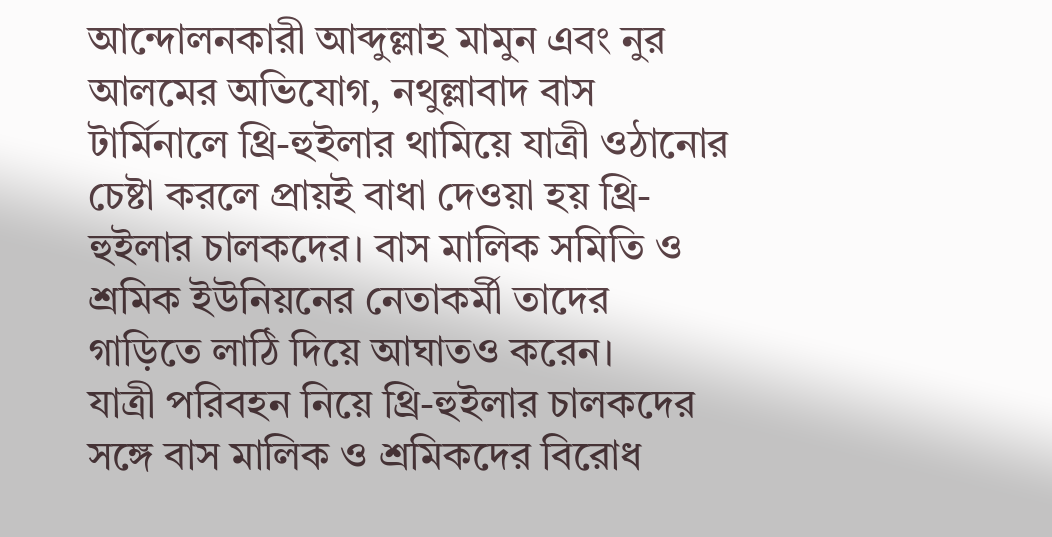আন্দোলনকারী আব্দুল্লাহ মামুন এবং নুর আলমের অভিযোগ, নথুল্লাবাদ বাস টার্মিনালে থ্রি-হুইলার থামিয়ে যাত্রী ওঠানোর চেষ্টা করলে প্রায়ই বাধা দেওয়া হয় থ্রি-হুইলার চালকদের। বাস মালিক সমিতি ও শ্রমিক ইউনিয়নের নেতাকর্মী তাদের গাড়িতে লাঠি দিয়ে আঘাতও করেন।
যাত্রী পরিবহন নিয়ে থ্রি-হুইলার চালকদের সঙ্গে বাস মালিক ও শ্রমিকদের বিরোধ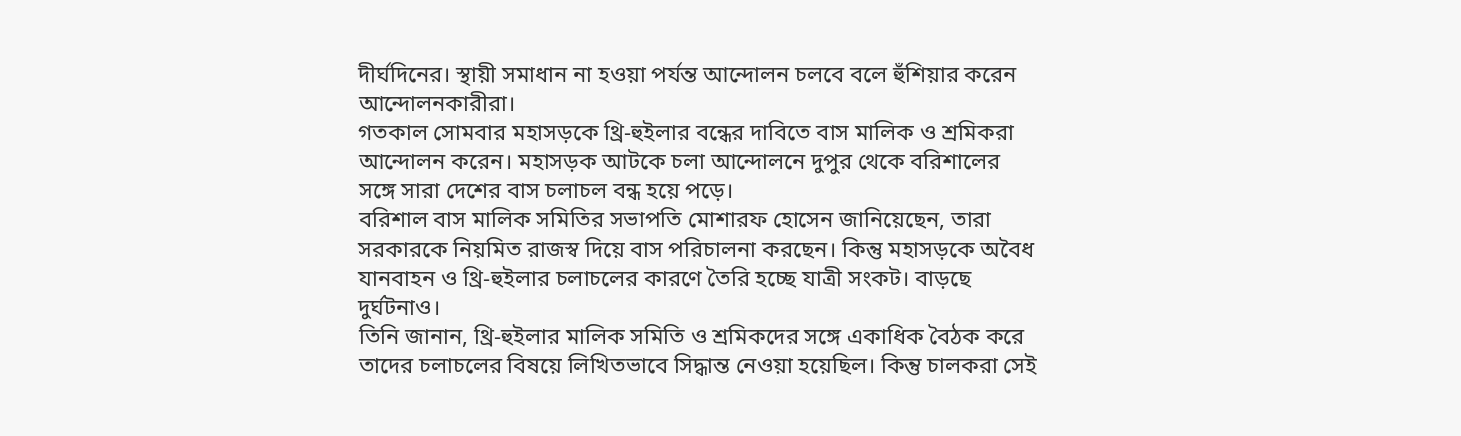দীর্ঘদিনের। স্থায়ী সমাধান না হওয়া পর্যন্ত আন্দোলন চলবে বলে হুঁশিয়ার করেন আন্দোলনকারীরা।
গতকাল সোমবার মহাসড়কে থ্রি-হুইলার বন্ধের দাবিতে বাস মালিক ও শ্রমিকরা আন্দোলন করেন। মহাসড়ক আটকে চলা আন্দোলনে দুপুর থেকে বরিশালের সঙ্গে সারা দেশের বাস চলাচল বন্ধ হয়ে পড়ে।
বরিশাল বাস মালিক সমিতির সভাপতি মোশারফ হোসেন জানিয়েছেন, তারা সরকারকে নিয়মিত রাজস্ব দিয়ে বাস পরিচালনা করছেন। কিন্তু মহাসড়কে অবৈধ যানবাহন ও থ্রি-হুইলার চলাচলের কারণে তৈরি হচ্ছে যাত্রী সংকট। বাড়ছে দুর্ঘটনাও।
তিনি জানান, থ্রি-হুইলার মালিক সমিতি ও শ্রমিকদের সঙ্গে একাধিক বৈঠক করে তাদের চলাচলের বিষয়ে লিখিতভাবে সিদ্ধান্ত নেওয়া হয়েছিল। কিন্তু চালকরা সেই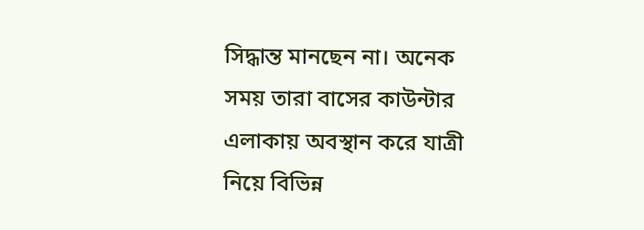সিদ্ধান্ত মানছেন না। অনেক সময় তারা বাসের কাউন্টার এলাকায় অবস্থান করে যাত্রী নিয়ে বিভিন্ন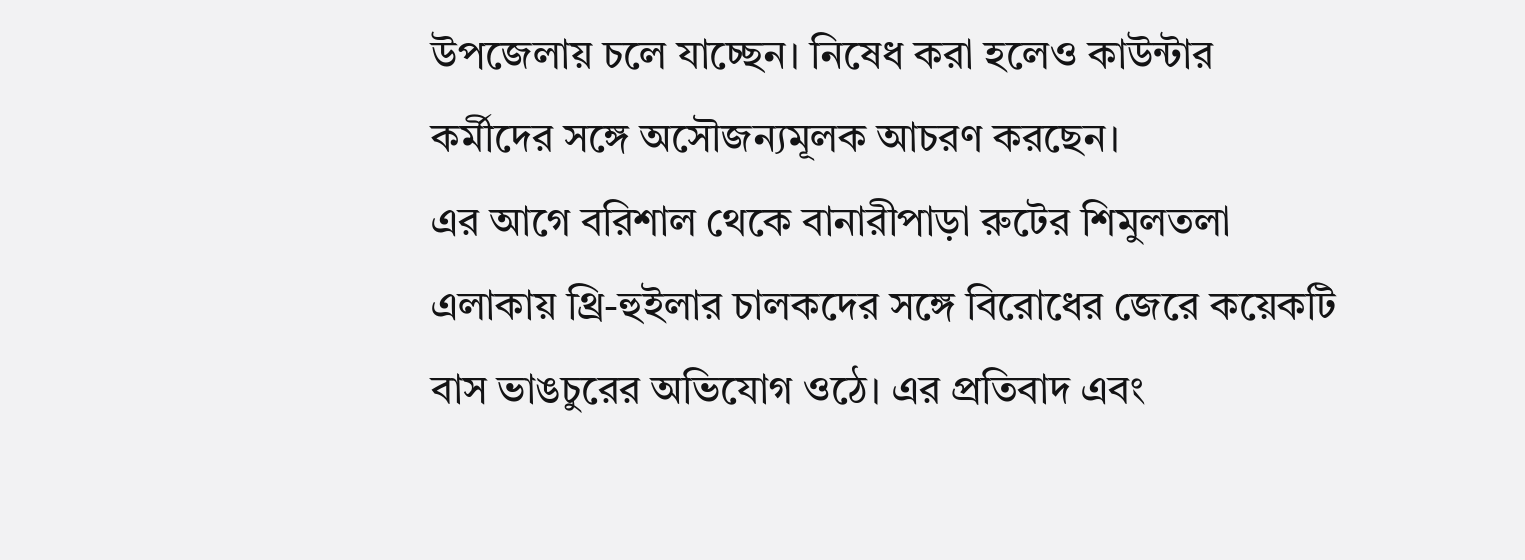উপজেলায় চলে যাচ্ছেন। নিষেধ করা হলেও কাউন্টার কর্মীদের সঙ্গে অসৌজন্যমূলক আচরণ করছেন।
এর আগে বরিশাল থেকে বানারীপাড়া রুটের শিমুলতলা এলাকায় থ্রি-হুইলার চালকদের সঙ্গে বিরোধের জেরে কয়েকটি বাস ভাঙচুরের অভিযোগ ওঠে। এর প্রতিবাদ এবং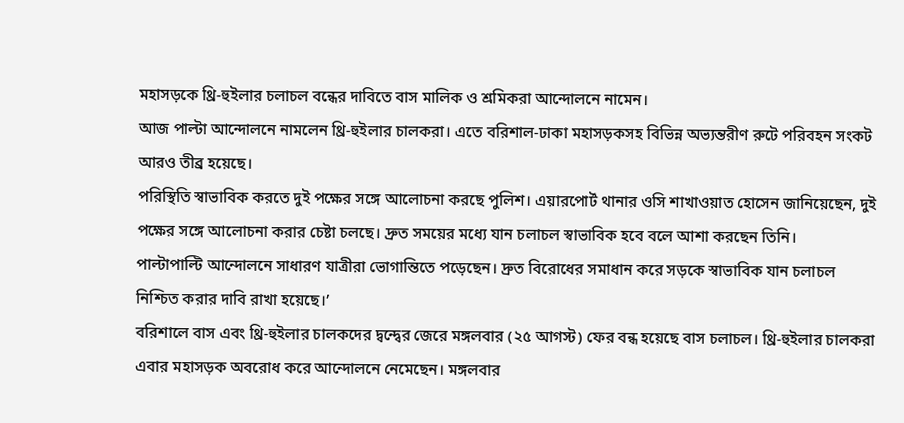মহাসড়কে থ্রি-হুইলার চলাচল বন্ধের দাবিতে বাস মালিক ও শ্রমিকরা আন্দোলনে নামেন।
আজ পাল্টা আন্দোলনে নামলেন থ্রি-হুইলার চালকরা। এতে বরিশাল-ঢাকা মহাসড়কসহ বিভিন্ন অভ্যন্তরীণ রুটে পরিবহন সংকট আরও তীব্র হয়েছে।
পরিস্থিতি স্বাভাবিক করতে দুই পক্ষের সঙ্গে আলোচনা করছে পুলিশ। এয়ারপোর্ট থানার ওসি শাখাওয়াত হোসেন জানিয়েছেন, দুই পক্ষের সঙ্গে আলোচনা করার চেষ্টা চলছে। দ্রুত সময়ের মধ্যে যান চলাচল স্বাভাবিক হবে বলে আশা করছেন তিনি।
পাল্টাপাল্টি আন্দোলনে সাধারণ যাত্রীরা ভোগান্তিতে পড়েছেন। দ্রুত বিরোধের সমাধান করে সড়কে স্বাভাবিক যান চলাচল নিশ্চিত করার দাবি রাখা হয়েছে।’
বরিশালে বাস এবং থ্রি-হুইলার চালকদের দ্বন্দ্বের জেরে মঙ্গলবার (২৫ আগস্ট) ফের বন্ধ হয়েছে বাস চলাচল। থ্রি-হুইলার চালকরা এবার মহাসড়ক অবরোধ করে আন্দোলনে নেমেছেন। মঙ্গলবার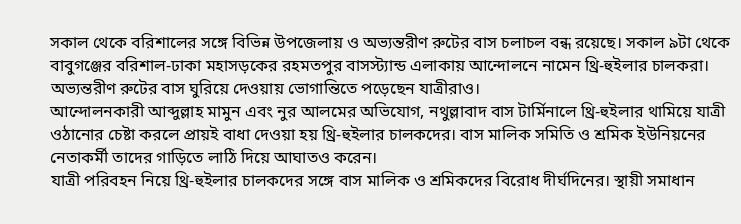সকাল থেকে বরিশালের সঙ্গে বিভিন্ন উপজেলায় ও অভ্যন্তরীণ রুটের বাস চলাচল বন্ধ রয়েছে। সকাল ৯টা থেকে বাবুগঞ্জের বরিশাল-ঢাকা মহাসড়কের রহমতপুর বাসস্ট্যান্ড এলাকায় আন্দোলনে নামেন থ্রি-হুইলার চালকরা। অভ্যন্তরীণ রুটের বাস ঘুরিয়ে দেওয়ায় ভোগান্তিতে পড়েছেন যাত্রীরাও।
আন্দোলনকারী আব্দুল্লাহ মামুন এবং নুর আলমের অভিযোগ, নথুল্লাবাদ বাস টার্মিনালে থ্রি-হুইলার থামিয়ে যাত্রী ওঠানোর চেষ্টা করলে প্রায়ই বাধা দেওয়া হয় থ্রি-হুইলার চালকদের। বাস মালিক সমিতি ও শ্রমিক ইউনিয়নের নেতাকর্মী তাদের গাড়িতে লাঠি দিয়ে আঘাতও করেন।
যাত্রী পরিবহন নিয়ে থ্রি-হুইলার চালকদের সঙ্গে বাস মালিক ও শ্রমিকদের বিরোধ দীর্ঘদিনের। স্থায়ী সমাধান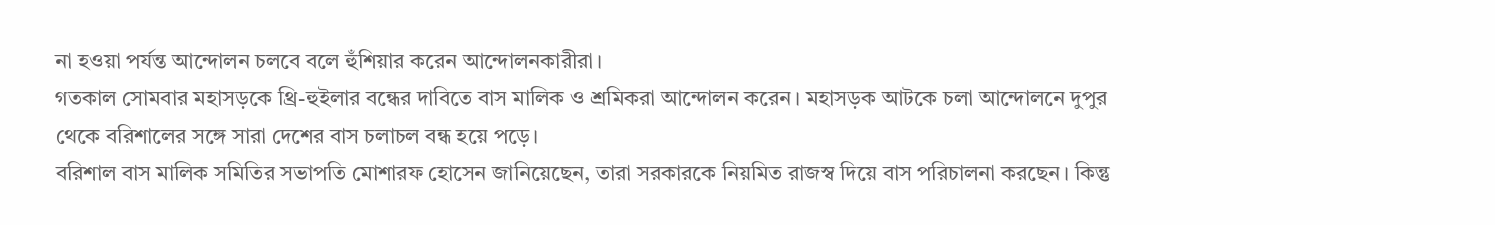না হওয়া পর্যন্ত আন্দোলন চলবে বলে হুঁশিয়ার করেন আন্দোলনকারীরা।
গতকাল সোমবার মহাসড়কে থ্রি-হুইলার বন্ধের দাবিতে বাস মালিক ও শ্রমিকরা আন্দোলন করেন। মহাসড়ক আটকে চলা আন্দোলনে দুপুর থেকে বরিশালের সঙ্গে সারা দেশের বাস চলাচল বন্ধ হয়ে পড়ে।
বরিশাল বাস মালিক সমিতির সভাপতি মোশারফ হোসেন জানিয়েছেন, তারা সরকারকে নিয়মিত রাজস্ব দিয়ে বাস পরিচালনা করছেন। কিন্তু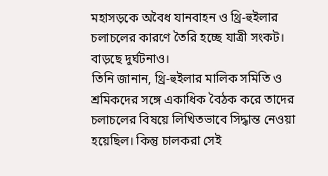মহাসড়কে অবৈধ যানবাহন ও থ্রি-হুইলার চলাচলের কারণে তৈরি হচ্ছে যাত্রী সংকট। বাড়ছে দুর্ঘটনাও।
তিনি জানান, থ্রি-হুইলার মালিক সমিতি ও শ্রমিকদের সঙ্গে একাধিক বৈঠক করে তাদের চলাচলের বিষয়ে লিখিতভাবে সিদ্ধান্ত নেওয়া হয়েছিল। কিন্তু চালকরা সেই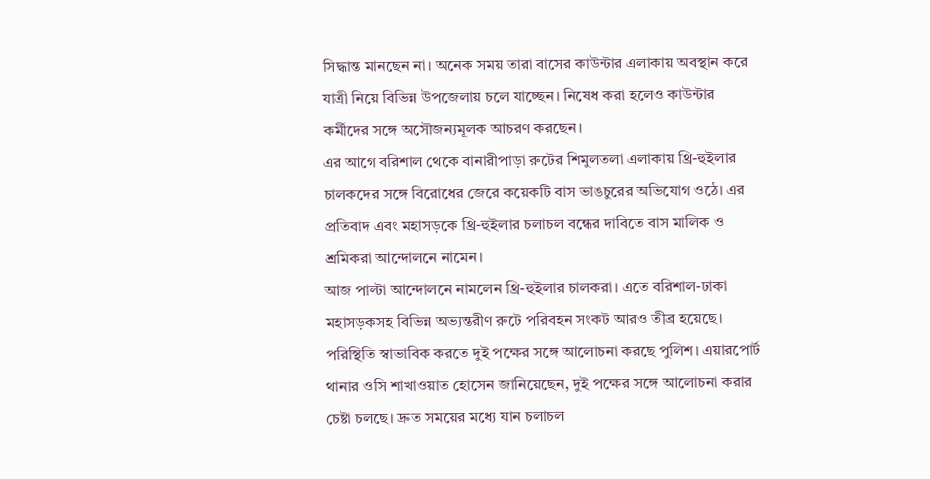সিদ্ধান্ত মানছেন না। অনেক সময় তারা বাসের কাউন্টার এলাকায় অবস্থান করে যাত্রী নিয়ে বিভিন্ন উপজেলায় চলে যাচ্ছেন। নিষেধ করা হলেও কাউন্টার কর্মীদের সঙ্গে অসৌজন্যমূলক আচরণ করছেন।
এর আগে বরিশাল থেকে বানারীপাড়া রুটের শিমুলতলা এলাকায় থ্রি-হুইলার চালকদের সঙ্গে বিরোধের জেরে কয়েকটি বাস ভাঙচুরের অভিযোগ ওঠে। এর প্রতিবাদ এবং মহাসড়কে থ্রি-হুইলার চলাচল বন্ধের দাবিতে বাস মালিক ও শ্রমিকরা আন্দোলনে নামেন।
আজ পাল্টা আন্দোলনে নামলেন থ্রি-হুইলার চালকরা। এতে বরিশাল-ঢাকা মহাসড়কসহ বিভিন্ন অভ্যন্তরীণ রুটে পরিবহন সংকট আরও তীব্র হয়েছে।
পরিস্থিতি স্বাভাবিক করতে দুই পক্ষের সঙ্গে আলোচনা করছে পুলিশ। এয়ারপোর্ট থানার ওসি শাখাওয়াত হোসেন জানিয়েছেন, দুই পক্ষের সঙ্গে আলোচনা করার চেষ্টা চলছে। দ্রুত সময়ের মধ্যে যান চলাচল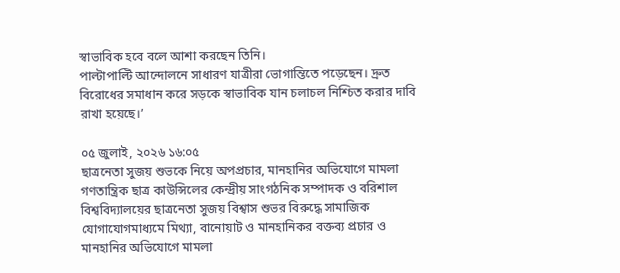স্বাভাবিক হবে বলে আশা করছেন তিনি।
পাল্টাপাল্টি আন্দোলনে সাধারণ যাত্রীরা ভোগান্তিতে পড়েছেন। দ্রুত বিরোধের সমাধান করে সড়কে স্বাভাবিক যান চলাচল নিশ্চিত করার দাবি রাখা হয়েছে।’

০৫ জুলাই, ২০২৬ ১৬:০৫
ছাত্রনেতা সুজয় শুভকে নিয়ে অপপ্রচার, মানহানির অভিযোগে মামলা
গণতান্ত্রিক ছাত্র কাউন্সিলের কেন্দ্রীয় সাংগঠনিক সম্পাদক ও বরিশাল বিশ্ববিদ্যালয়ের ছাত্রনেতা সুজয় বিশ্বাস শুভর বিরুদ্ধে সামাজিক যোগাযোগমাধ্যমে মিথ্যা, বানোয়াট ও মানহানিকর বক্তব্য প্রচার ও মানহানির অভিযোগে মামলা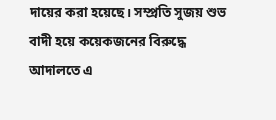দায়ের করা হয়েছে। সম্প্রতি সুজয় শুভ বাদী হয়ে কয়েকজনের বিরুদ্ধে আদালতে এ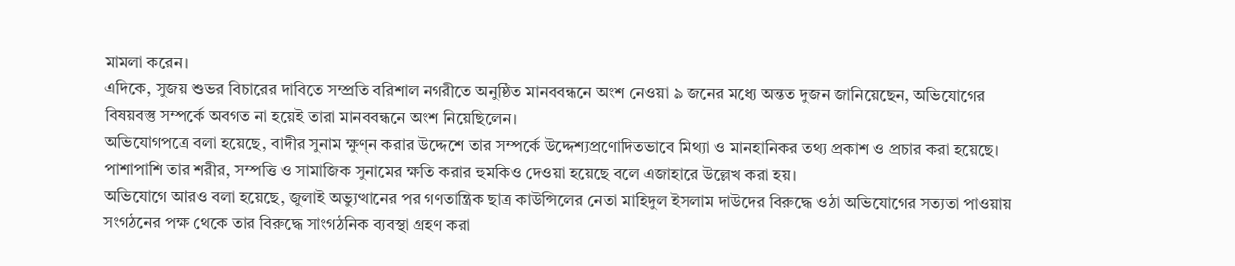মামলা করেন।
এদিকে, সুজয় শুভর বিচারের দাবিতে সম্প্রতি বরিশাল নগরীতে অনুষ্ঠিত মানববন্ধনে অংশ নেওয়া ৯ জনের মধ্যে অন্তত দুজন জানিয়েছেন, অভিযোগের বিষয়বস্তু সম্পর্কে অবগত না হয়েই তারা মানববন্ধনে অংশ নিয়েছিলেন।
অভিযোগপত্রে বলা হয়েছে, বাদীর সুনাম ক্ষুণ্ন করার উদ্দেশে তার সম্পর্কে উদ্দেশ্যপ্রণোদিতভাবে মিথ্যা ও মানহানিকর তথ্য প্রকাশ ও প্রচার করা হয়েছে। পাশাপাশি তার শরীর, সম্পত্তি ও সামাজিক সুনামের ক্ষতি করার হুমকিও দেওয়া হয়েছে বলে এজাহারে উল্লেখ করা হয়।
অভিযোগে আরও বলা হয়েছে, জুলাই অভ্যুত্থানের পর গণতান্ত্রিক ছাত্র কাউন্সিলের নেতা মাহিদুল ইসলাম দাউদের বিরুদ্ধে ওঠা অভিযোগের সত্যতা পাওয়ায় সংগঠনের পক্ষ থেকে তার বিরুদ্ধে সাংগঠনিক ব্যবস্থা গ্রহণ করা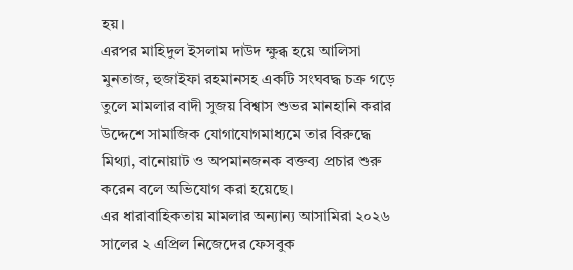হয়।
এরপর মাহিদুল ইসলাম দাউদ ক্ষুব্ধ হয়ে আলিসা মুনতাজ, হুজাইফা রহমানসহ একটি সংঘবদ্ধ চক্র গড়ে তুলে মামলার বাদী সুজয় বিশ্বাস শুভর মানহানি করার উদ্দেশে সামাজিক যোগাযোগমাধ্যমে তার বিরুদ্ধে মিথ্যা, বানোয়াট ও অপমানজনক বক্তব্য প্রচার শুরু করেন বলে অভিযোগ করা হয়েছে।
এর ধারাবাহিকতায় মামলার অন্যান্য আসামিরা ২০২৬ সালের ২ এপ্রিল নিজেদের ফেসবুক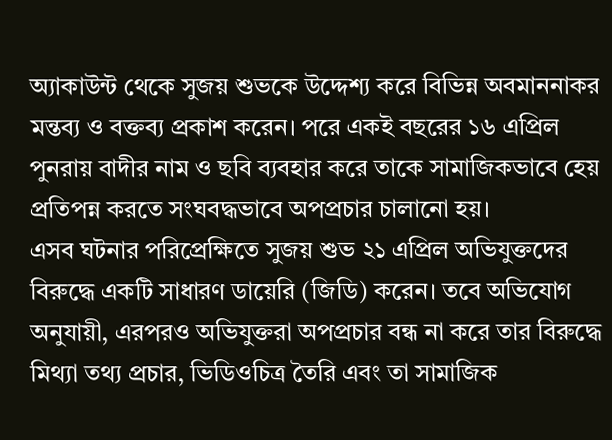অ্যাকাউন্ট থেকে সুজয় শুভকে উদ্দেশ্য করে বিভিন্ন অবমাননাকর মন্তব্য ও বক্তব্য প্রকাশ করেন। পরে একই বছরের ১৬ এপ্রিল পুনরায় বাদীর নাম ও ছবি ব্যবহার করে তাকে সামাজিকভাবে হেয় প্রতিপন্ন করতে সংঘবদ্ধভাবে অপপ্রচার চালানো হয়।
এসব ঘটনার পরিপ্রেক্ষিতে সুজয় শুভ ২১ এপ্রিল অভিযুক্তদের বিরুদ্ধে একটি সাধারণ ডায়েরি (জিডি) করেন। তবে অভিযোগ অনুযায়ী, এরপরও অভিযুক্তরা অপপ্রচার বন্ধ না করে তার বিরুদ্ধে মিথ্যা তথ্য প্রচার, ভিডিওচিত্র তৈরি এবং তা সামাজিক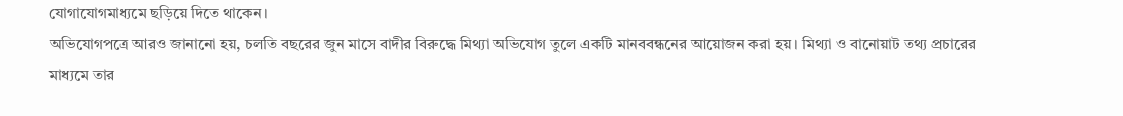যোগাযোগমাধ্যমে ছড়িয়ে দিতে থাকেন।
অভিযোগপত্রে আরও জানানো হয়, চলতি বছরের জুন মাসে বাদীর বিরুদ্ধে মিথ্যা অভিযোগ তুলে একটি মানববন্ধনের আয়োজন করা হয়। মিথ্যা ও বানোয়াট তথ্য প্রচারের মাধ্যমে তার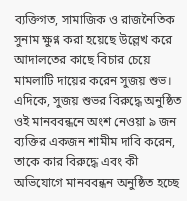ব্যক্তিগত, সামাজিক ও রাজনৈতিক সুনাম ক্ষুণ্ন করা হয়েছে উল্লেখ করে আদালতের কাছে বিচার চেয়ে মামলাটি দায়ের করেন সুজয় শুভ।
এদিকে, সুজয় শুভর বিরুদ্ধে অনুষ্ঠিত ওই মানববন্ধনে অংশ নেওয়া ৯ জন ব্যক্তির একজন শামীম দাবি করেন, তাকে কার বিরুদ্ধে এবং কী অভিযোগে মানববন্ধন অনুষ্ঠিত হচ্ছে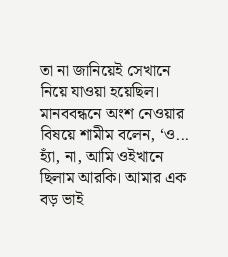তা না জানিয়েই সেখানে নিয়ে যাওয়া হয়েছিল।
মানববন্ধনে অংশ নেওয়ার বিষয়ে শামীম বলেন, ‘ও... হ্যাঁ, না, আমি ওইখানে ছিলাম আরকি। আমার এক বড় ভাই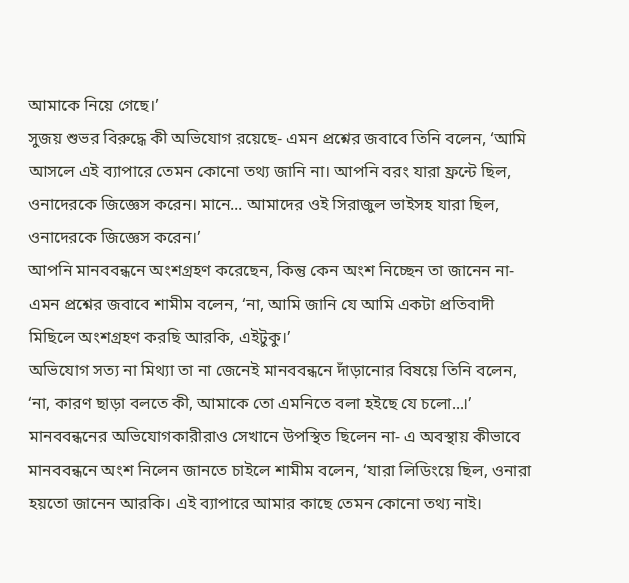আমাকে নিয়ে গেছে।’
সুজয় শুভর বিরুদ্ধে কী অভিযোগ রয়েছে- এমন প্রশ্নের জবাবে তিনি বলেন, ‘আমি আসলে এই ব্যাপারে তেমন কোনো তথ্য জানি না। আপনি বরং যারা ফ্রন্টে ছিল, ওনাদেরকে জিজ্ঞেস করেন। মানে... আমাদের ওই সিরাজুল ভাইসহ যারা ছিল, ওনাদেরকে জিজ্ঞেস করেন।’
আপনি মানববন্ধনে অংশগ্রহণ করেছেন, কিন্তু কেন অংশ নিচ্ছেন তা জানেন না- এমন প্রশ্নের জবাবে শামীম বলেন, ‘না, আমি জানি যে আমি একটা প্রতিবাদী মিছিলে অংশগ্রহণ করছি আরকি, এইটুকু।’
অভিযোগ সত্য না মিথ্যা তা না জেনেই মানববন্ধনে দাঁড়ানোর বিষয়ে তিনি বলেন, ‘না, কারণ ছাড়া বলতে কী, আমাকে তো এমনিতে বলা হইছে যে চলো...।’
মানববন্ধনের অভিযোগকারীরাও সেখানে উপস্থিত ছিলেন না- এ অবস্থায় কীভাবে মানববন্ধনে অংশ নিলেন জানতে চাইলে শামীম বলেন, ‘যারা লিডিংয়ে ছিল, ওনারা হয়তো জানেন আরকি। এই ব্যাপারে আমার কাছে তেমন কোনো তথ্য নাই।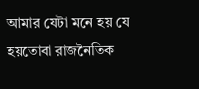আমার যেটা মনে হয় যে হয়তোবা রাজনৈতিক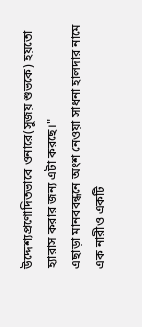উদ্দেশ্যপ্রণোদিতভাবে ওনারে(সুজয় শুভকে) হয়তো হ্যারাস করার জন্য এটা করছে।"
এছাড়া মানববন্ধনে অংশ নেওয়া সাধনা হালদার নামে এক নারীও একটি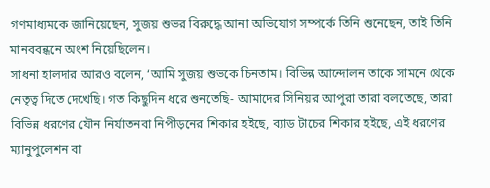গণমাধ্যমকে জানিয়েছেন, সুজয় শুভর বিরুদ্ধে আনা অভিযোগ সম্পর্কে তিনি শুনেছেন, তাই তিনি মানববন্ধনে অংশ নিয়েছিলেন।
সাধনা হালদার আরও বলেন, ‘আমি সুজয় শুভকে চিনতাম। বিভিন্ন আন্দোলন তাকে সামনে থেকে নেতৃত্ব দিতে দেখেছি। গত কিছুদিন ধরে শুনতেছি- আমাদের সিনিয়র আপুরা তারা বলতেছে, তারা বিভিন্ন ধরণের যৌন নির্যাতনবা নিপীড়নের শিকার হইছে, ব্যাড টাচের শিকার হইছে, এই ধরণের ম্যানুপুলেশন বা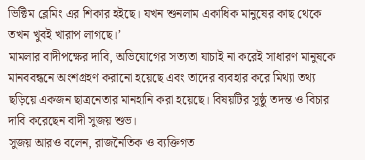ভিক্টিম ব্লেমিং এর শিকার হইছে। যখন শুনলাম একাধিক মানুষের কাছ থেকে তখন খুবই খারাপ লাগছে।’
মামলার বাদীপক্ষের দাবি, অভিযোগের সত্যতা যাচাই না করেই সাধারণ মানুষকে মানববন্ধনে অংশগ্রহণ করানো হয়েছে এবং তাদের ব্যবহার করে মিথ্যা তথ্য ছড়িয়ে একজন ছাত্রনেতার মানহানি করা হয়েছে। বিষয়টির সুষ্ঠু তদন্ত ও বিচার দাবি করেছেন বাদী সুজয় শুভ।
সুজয় আরও বলেন, রাজনৈতিক ও ব্যক্তিগত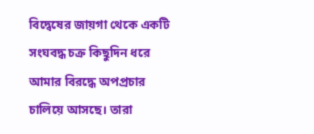বিদ্বেষের জায়গা থেকে একটি সংঘবদ্ধ চক্র কিছুদিন ধরে আমার বিরদ্ধে অপপ্রচার চালিয়ে আসছে। তারা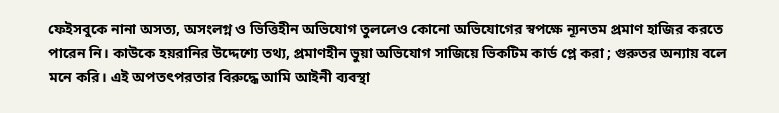ফেইসবুকে নানা অসত্য, অসংলগ্ন ও ভিত্তিহীন অভিযোগ তুললেও কোনো অভিযোগের স্বপক্ষে ন্যূনতম প্রমাণ হাজির করতে পারেন নি। কাউকে হয়রানির উদ্দেশ্যে তথ্য, প্রমাণহীন ভুয়া অভিযোগ সাজিয়ে ভিকটিম কার্ড প্লে করা ; গুরুতর অন্যায় বলে মনে করি। এই অপতৎপরতার বিরুদ্ধে আমি আইনী ব্যবস্থা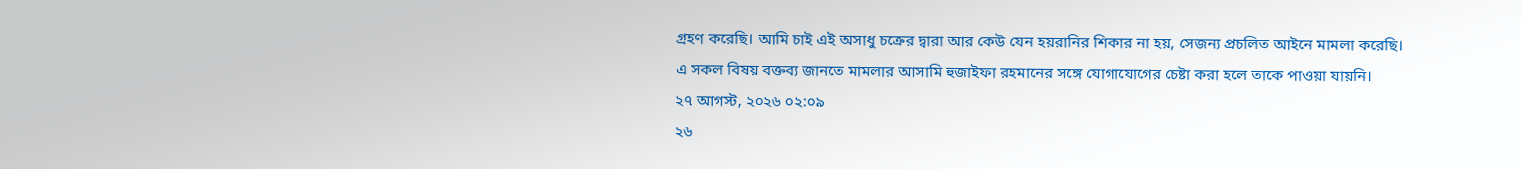গ্রহণ করেছি। আমি চাই এই অসাধু চক্রের দ্বারা আর কেউ যেন হয়রানির শিকার না হয়, সেজন্য প্রচলিত আইনে মামলা করেছি।
এ সকল বিষয় বক্তব্য জানতে মামলার আসামি হুজাইফা রহমানের সঙ্গে যোগাযোগের চেষ্টা করা হলে তাকে পাওয়া যায়নি।
২৭ আগস্ট, ২০২৬ ০২:০৯
২৬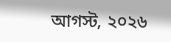আগস্ট, ২০২৬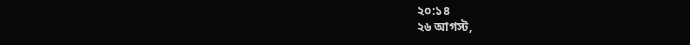২০:১৪
২৬ আগস্ট,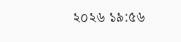২০২৬ ১৯:৫৬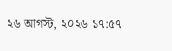২৬ আগস্ট, ২০২৬ ১৭:৫৭